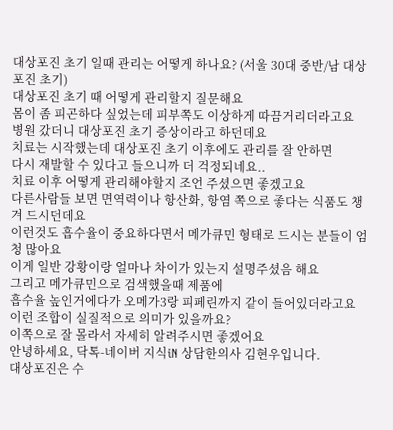대상포진 초기 일때 관리는 어떻게 하나요? (서울 30대 중반/남 대상포진 초기)
대상포진 초기 때 어떻게 관리할지 질문해요
몸이 좀 피곤하다 싶었는데 피부쪽도 이상하게 따끔거리더라고요
병원 갔더니 대상포진 초기 증상이라고 하던데요
치료는 시작했는데 대상포진 초기 이후에도 관리를 잘 안하면
다시 재발할 수 있다고 들으니까 더 걱정되네요..
치료 이후 어떻게 관리해야할지 조언 주셨으면 좋겠고요
다른사람들 보면 면역력이나 항산화, 항염 쪽으로 좋다는 식품도 챙겨 드시던데요
이런것도 흡수율이 중요하다면서 메가큐민 형태로 드시는 분들이 엄청 많아요
이게 일반 강황이랑 얼마나 차이가 있는지 설명주셨음 해요
그리고 메가큐민으로 검색했을때 제품에
흡수율 높인거에다가 오메가3랑 피페린까지 같이 들어있더라고요
이런 조합이 실질적으로 의미가 있을까요?
이쪽으로 잘 몰라서 자세히 알려주시면 좋겠어요
안녕하세요, 닥톡-네이버 지식iN 상담한의사 김현우입니다.
대상포진은 수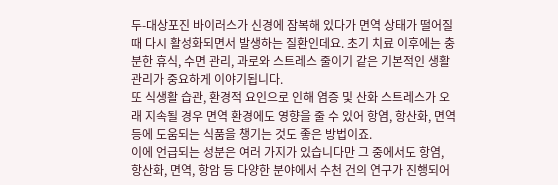두-대상포진 바이러스가 신경에 잠복해 있다가 면역 상태가 떨어질 때 다시 활성화되면서 발생하는 질환인데요. 초기 치료 이후에는 충분한 휴식, 수면 관리, 과로와 스트레스 줄이기 같은 기본적인 생활 관리가 중요하게 이야기됩니다.
또 식생활 습관, 환경적 요인으로 인해 염증 및 산화 스트레스가 오래 지속될 경우 면역 환경에도 영향을 줄 수 있어 항염, 항산화, 면역 등에 도움되는 식품을 챙기는 것도 좋은 방법이죠.
이에 언급되는 성분은 여러 가지가 있습니다만 그 중에서도 항염, 항산화, 면역, 항암 등 다양한 분야에서 수천 건의 연구가 진행되어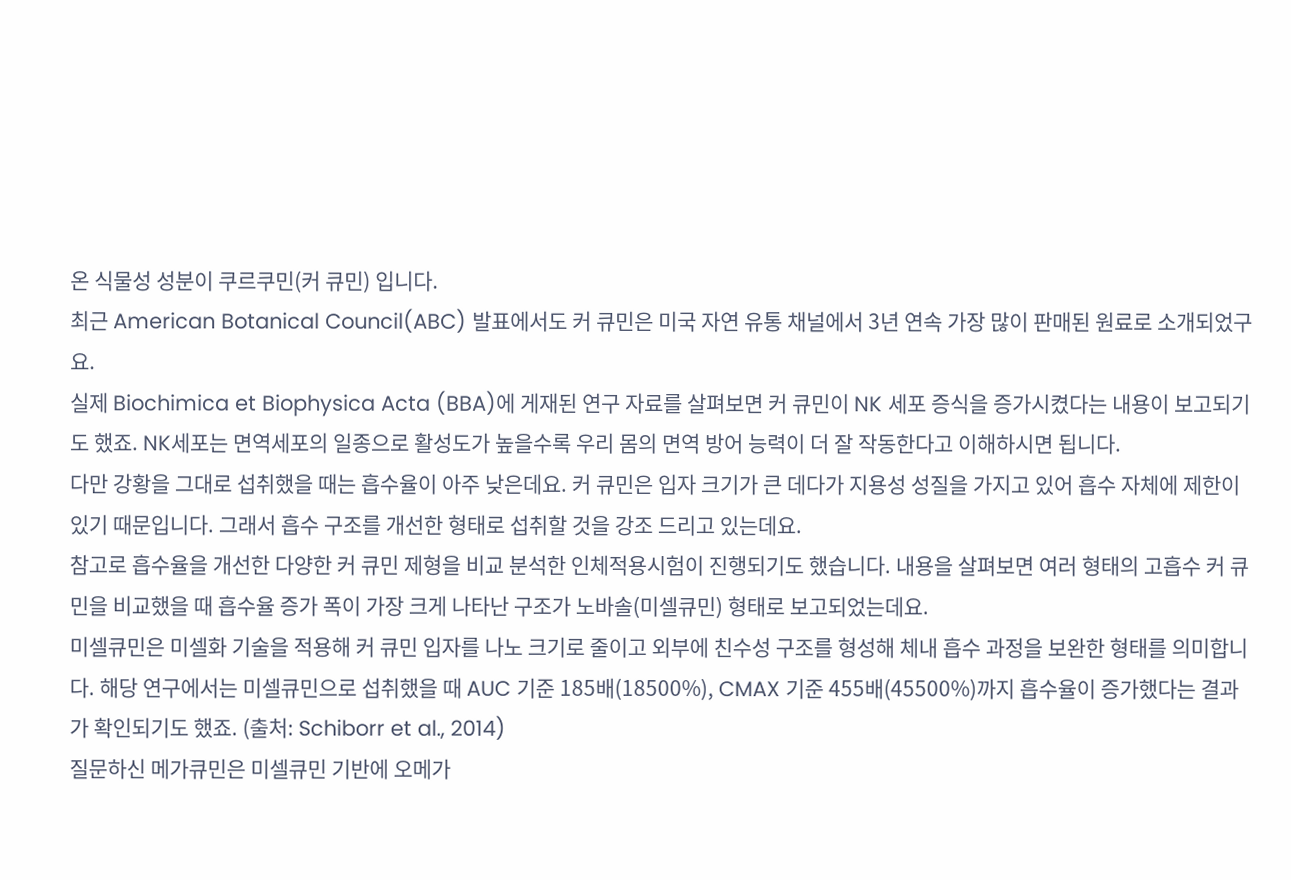온 식물성 성분이 쿠르쿠민(커 큐민) 입니다.
최근 American Botanical Council(ABC) 발표에서도 커 큐민은 미국 자연 유통 채널에서 3년 연속 가장 많이 판매된 원료로 소개되었구요.
실제 Biochimica et Biophysica Acta (BBA)에 게재된 연구 자료를 살펴보면 커 큐민이 NK 세포 증식을 증가시켰다는 내용이 보고되기도 했죠. NK세포는 면역세포의 일종으로 활성도가 높을수록 우리 몸의 면역 방어 능력이 더 잘 작동한다고 이해하시면 됩니다.
다만 강황을 그대로 섭취했을 때는 흡수율이 아주 낮은데요. 커 큐민은 입자 크기가 큰 데다가 지용성 성질을 가지고 있어 흡수 자체에 제한이 있기 때문입니다. 그래서 흡수 구조를 개선한 형태로 섭취할 것을 강조 드리고 있는데요.
참고로 흡수율을 개선한 다양한 커 큐민 제형을 비교 분석한 인체적용시험이 진행되기도 했습니다. 내용을 살펴보면 여러 형태의 고흡수 커 큐민을 비교했을 때 흡수율 증가 폭이 가장 크게 나타난 구조가 노바솔(미셀큐민) 형태로 보고되었는데요.
미셀큐민은 미셀화 기술을 적용해 커 큐민 입자를 나노 크기로 줄이고 외부에 친수성 구조를 형성해 체내 흡수 과정을 보완한 형태를 의미합니다. 해당 연구에서는 미셀큐민으로 섭취했을 때 AUC 기준 185배(18500%), CMAX 기준 455배(45500%)까지 흡수율이 증가했다는 결과가 확인되기도 했죠. (출처: Schiborr et al., 2014)
질문하신 메가큐민은 미셀큐민 기반에 오메가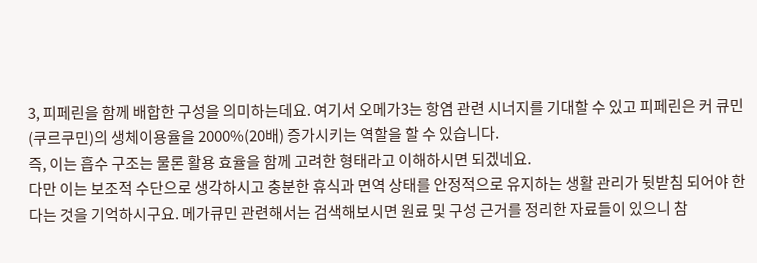3, 피페린을 함께 배합한 구성을 의미하는데요. 여기서 오메가3는 항염 관련 시너지를 기대할 수 있고 피페린은 커 큐민(쿠르쿠민)의 생체이용율을 2000%(20배) 증가시키는 역할을 할 수 있습니다.
즉, 이는 흡수 구조는 물론 활용 효율을 함께 고려한 형태라고 이해하시면 되겠네요.
다만 이는 보조적 수단으로 생각하시고 충분한 휴식과 면역 상태를 안정적으로 유지하는 생활 관리가 뒷받침 되어야 한다는 것을 기억하시구요. 메가큐민 관련해서는 검색해보시면 원료 및 구성 근거를 정리한 자료들이 있으니 참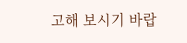고해 보시기 바랍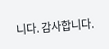니다. 감사합니다.